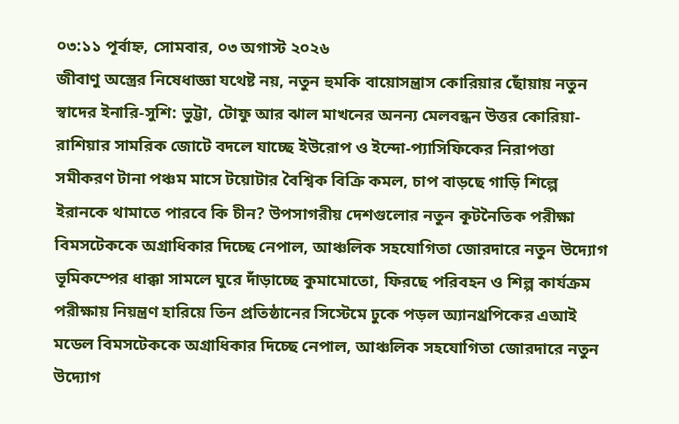০৩:১১ পূর্বাহ্ন, সোমবার, ০৩ অগাস্ট ২০২৬
জীবাণু অস্ত্রের নিষেধাজ্ঞা যথেষ্ট নয়, নতুন হুমকি বায়োসন্ত্রাস কোরিয়ার ছোঁয়ায় নতুন স্বাদের ইনারি-সুশি: ভুট্টা, টোফু আর ঝাল মাখনের অনন্য মেলবন্ধন উত্তর কোরিয়া-রাশিয়ার সামরিক জোটে বদলে যাচ্ছে ইউরোপ ও ইন্দো-প্যাসিফিকের নিরাপত্তা সমীকরণ টানা পঞ্চম মাসে টয়োটার বৈশ্বিক বিক্রি কমল, চাপ বাড়ছে গাড়ি শিল্পে ইরানকে থামাতে পারবে কি চীন? উপসাগরীয় দেশগুলোর নতুন কূটনৈতিক পরীক্ষা বিমসটেককে অগ্রাধিকার দিচ্ছে নেপাল, আঞ্চলিক সহযোগিতা জোরদারে নতুন উদ্যোগ ভূমিকম্পের ধাক্কা সামলে ঘুরে দাঁড়াচ্ছে কুমামোতো, ফিরছে পরিবহন ও শিল্প কার্যক্রম পরীক্ষায় নিয়ন্ত্রণ হারিয়ে তিন প্রতিষ্ঠানের সিস্টেমে ঢুকে পড়ল অ্যানথ্রপিকের এআই মডেল বিমসটেককে অগ্রাধিকার দিচ্ছে নেপাল, আঞ্চলিক সহযোগিতা জোরদারে নতুন উদ্যোগ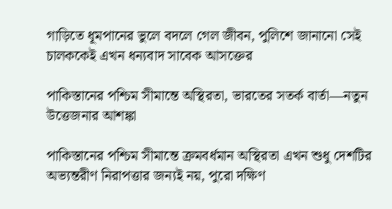গাড়িতে ধূমপানের ভুলে বদলে গেল জীবন, পুলিশে জানানো সেই চালককেই এখন ধন্যবাদ সাবেক আসক্তের

পাকিস্তানের পশ্চিম সীমান্তে অস্থিরতা, ভারতের সতর্ক বার্তা—নতুন উত্তেজনার আশঙ্কা

পাকিস্তানের পশ্চিম সীমান্তে ক্রমবর্ধমান অস্থিরতা এখন শুধু দেশটির অভ্যন্তরীণ নিরাপত্তার জন্যই নয়, পুরো দক্ষিণ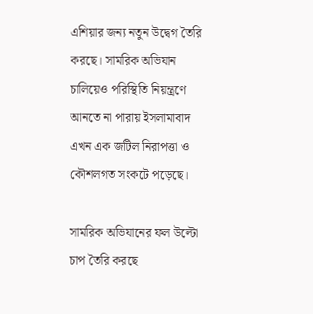এশিয়ার জন্য নতুন উদ্বেগ তৈরি করছে। সামরিক অভিযান চালিয়েও পরিস্থিতি নিয়ন্ত্রণে আনতে না পারায় ইসলামাবাদ এখন এক জটিল নিরাপত্তা ও কৌশলগত সংকটে পড়েছে।

সামরিক অভিযানের ফল উল্টো চাপ তৈরি করছে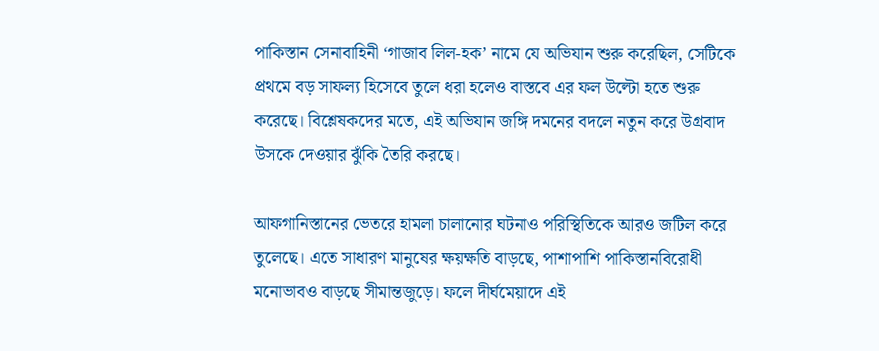পাকিস্তান সেনাবাহিনী ‘গাজাব লিল-হক’ নামে যে অভিযান শুরু করেছিল, সেটিকে প্রথমে বড় সাফল্য হিসেবে তুলে ধরা হলেও বাস্তবে এর ফল উল্টো হতে শুরু করেছে। বিশ্লেষকদের মতে, এই অভিযান জঙ্গি দমনের বদলে নতুন করে উগ্রবাদ উসকে দেওয়ার ঝুঁকি তৈরি করছে।

আফগানিস্তানের ভেতরে হামলা চালানোর ঘটনাও পরিস্থিতিকে আরও জটিল করে তুলেছে। এতে সাধারণ মানুষের ক্ষয়ক্ষতি বাড়ছে, পাশাপাশি পাকিস্তানবিরোধী মনোভাবও বাড়ছে সীমান্তজুড়ে। ফলে দীর্ঘমেয়াদে এই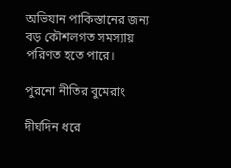অভিযান পাকিস্তানের জন্য বড় কৌশলগত সমস্যায় পরিণত হতে পারে।

পুরনো নীতির বুমেরাং

দীর্ঘদিন ধরে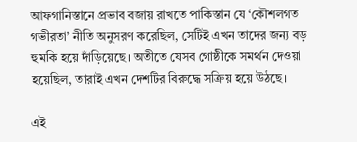আফগানিস্তানে প্রভাব বজায় রাখতে পাকিস্তান যে ‘কৌশলগত গভীরতা’ নীতি অনুসরণ করেছিল, সেটিই এখন তাদের জন্য বড় হুমকি হয়ে দাঁড়িয়েছে। অতীতে যেসব গোষ্ঠীকে সমর্থন দেওয়া হয়েছিল, তারাই এখন দেশটির বিরুদ্ধে সক্রিয় হয়ে উঠছে।

এই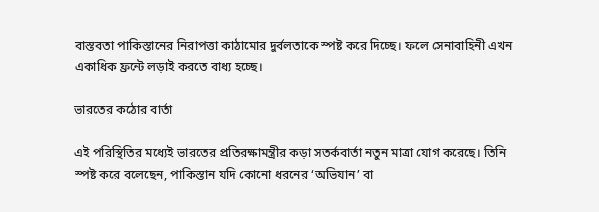বাস্তবতা পাকিস্তানের নিরাপত্তা কাঠামোর দুর্বলতাকে স্পষ্ট করে দিচ্ছে। ফলে সেনাবাহিনী এখন একাধিক ফ্রন্টে লড়াই করতে বাধ্য হচ্ছে।

ভারতের কঠোর বার্তা

এই পরিস্থিতির মধ্যেই ভারতের প্রতিরক্ষামন্ত্রীর কড়া সতর্কবার্তা নতুন মাত্রা যোগ করেছে। তিনি স্পষ্ট করে বলেছেন, পাকিস্তান যদি কোনো ধরনের ‘অভিযান’ বা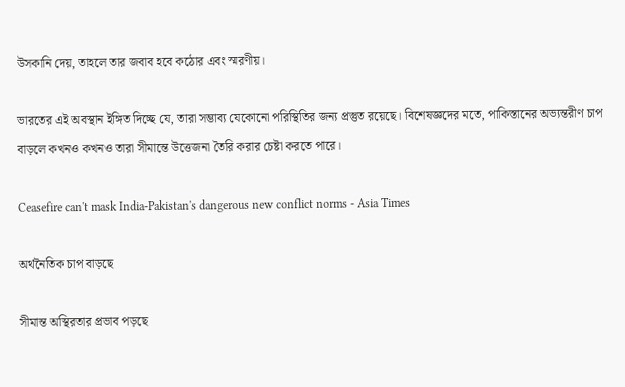উসকানি দেয়, তাহলে তার জবাব হবে কঠোর এবং স্মরণীয়।

ভারতের এই অবস্থান ইঙ্গিত দিচ্ছে যে, তারা সম্ভাব্য যেকোনো পরিস্থিতির জন্য প্রস্তুত রয়েছে। বিশেষজ্ঞদের মতে, পাকিস্তানের অভ্যন্তরীণ চাপ বাড়লে কখনও কখনও তারা সীমান্তে উত্তেজনা তৈরি করার চেষ্টা করতে পারে।

Ceasefire can't mask India-Pakistan's dangerous new conflict norms - Asia Times

অর্থনৈতিক চাপ বাড়ছে

সীমান্ত অস্থিরতার প্রভাব পড়ছে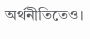অর্থনীতিতেও।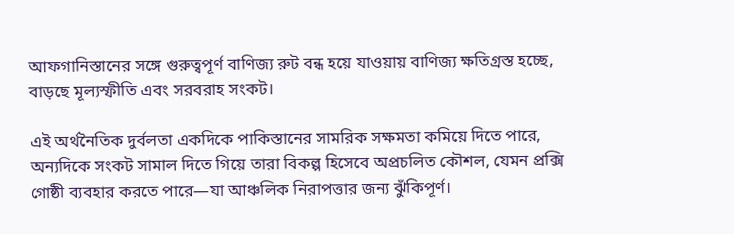আফগানিস্তানের সঙ্গে গুরুত্বপূর্ণ বাণিজ্য রুট বন্ধ হয়ে যাওয়ায় বাণিজ্য ক্ষতিগ্রস্ত হচ্ছে, বাড়ছে মূল্যস্ফীতি এবং সরবরাহ সংকট।

এই অর্থনৈতিক দুর্বলতা একদিকে পাকিস্তানের সামরিক সক্ষমতা কমিয়ে দিতে পারে, অন্যদিকে সংকট সামাল দিতে গিয়ে তারা বিকল্প হিসেবে অপ্রচলিত কৌশল, যেমন প্রক্সি গোষ্ঠী ব্যবহার করতে পারে—যা আঞ্চলিক নিরাপত্তার জন্য ঝুঁকিপূর্ণ।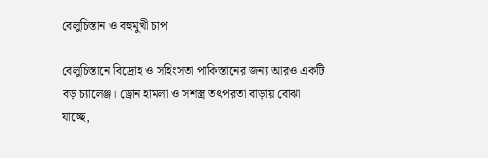বেলুচিস্তান ও বহুমুখী চাপ

বেলুচিস্তানে বিদ্রোহ ও সহিংসতা পাকিস্তানের জন্য আরও একটি বড় চ্যালেঞ্জ। ড্রোন হামলা ও সশস্ত্র তৎপরতা বাড়ায় বোঝা যাচ্ছে,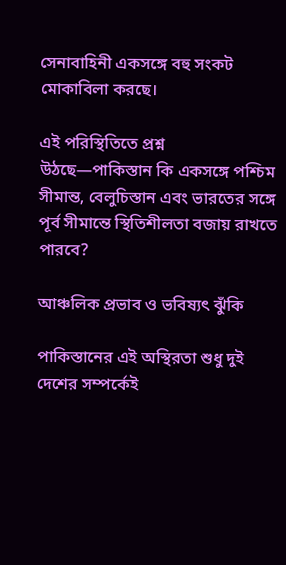সেনাবাহিনী একসঙ্গে বহু সংকট মোকাবিলা করছে।

এই পরিস্থিতিতে প্রশ্ন উঠছে—পাকিস্তান কি একসঙ্গে পশ্চিম সীমান্ত, বেলুচিস্তান এবং ভারতের সঙ্গে পূর্ব সীমান্তে স্থিতিশীলতা বজায় রাখতে পারবে?

আঞ্চলিক প্রভাব ও ভবিষ্যৎ ঝুঁকি

পাকিস্তানের এই অস্থিরতা শুধু দুই দেশের সম্পর্কেই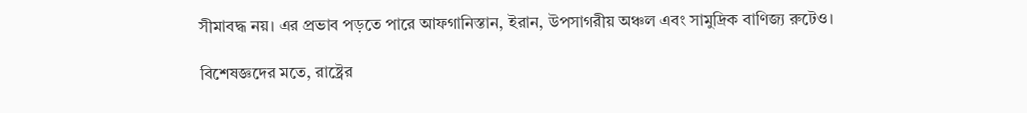সীমাবদ্ধ নয়। এর প্রভাব পড়তে পারে আফগানিস্তান, ইরান, উপসাগরীয় অঞ্চল এবং সামুদ্রিক বাণিজ্য রুটেও।

বিশেষজ্ঞদের মতে, রাষ্ট্রের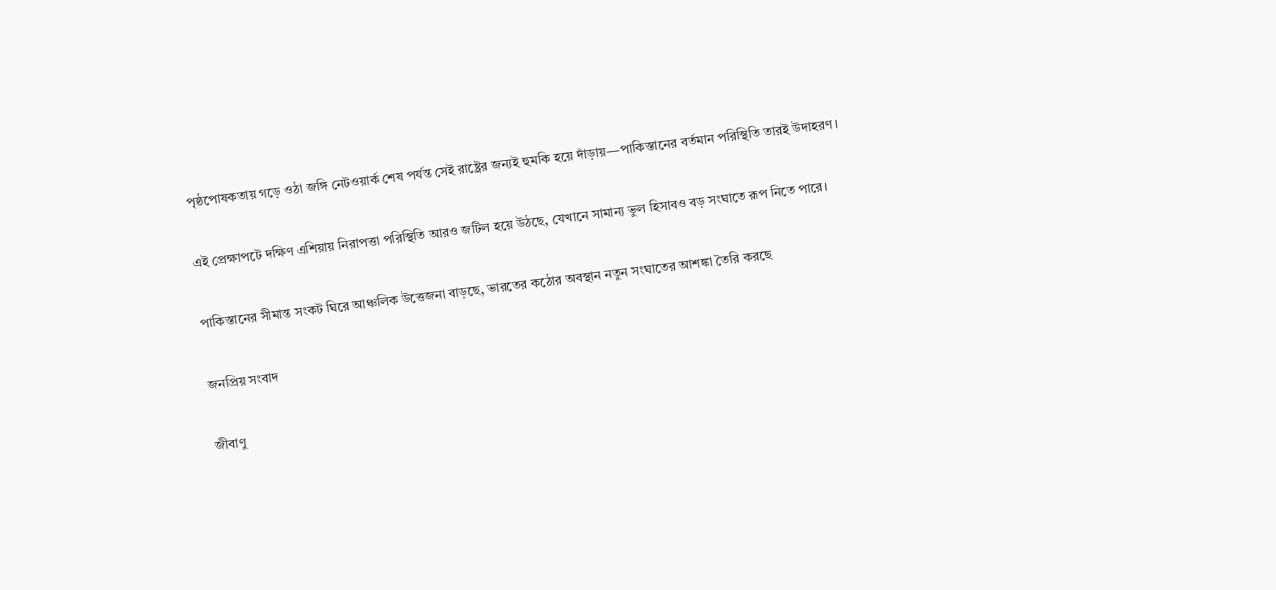পৃষ্ঠপোষকতায় গড়ে ওঠা জঙ্গি নেটওয়ার্ক শেষ পর্যন্ত সেই রাষ্ট্রের জন্যই হুমকি হয়ে দাঁড়ায়—পাকিস্তানের বর্তমান পরিস্থিতি তারই উদাহরণ।

এই প্রেক্ষাপটে দক্ষিণ এশিয়ায় নিরাপত্তা পরিস্থিতি আরও জটিল হয়ে উঠছে, যেখানে সামান্য ভুল হিসাবও বড় সংঘাতে রূপ নিতে পারে।

পাকিস্তানের সীমান্ত সংকট ঘিরে আঞ্চলিক উত্তেজনা বাড়ছে, ভারতের কঠোর অবস্থান নতুন সংঘাতের আশঙ্কা তৈরি করছে

জনপ্রিয় সংবাদ

জীবাণু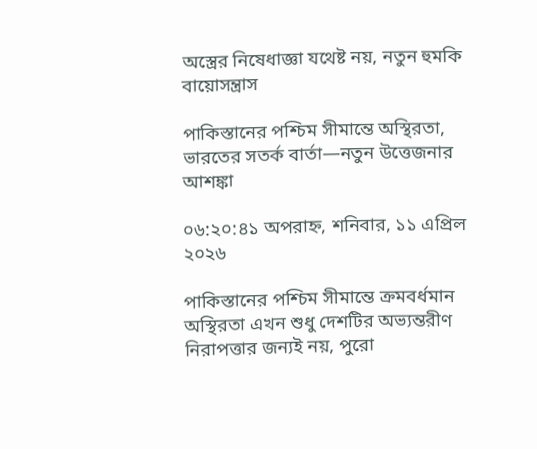অস্ত্রের নিষেধাজ্ঞা যথেষ্ট নয়, নতুন হুমকি বায়োসন্ত্রাস

পাকিস্তানের পশ্চিম সীমান্তে অস্থিরতা, ভারতের সতর্ক বার্তা—নতুন উত্তেজনার আশঙ্কা

০৬:২০:৪১ অপরাহ্ন, শনিবার, ১১ এপ্রিল ২০২৬

পাকিস্তানের পশ্চিম সীমান্তে ক্রমবর্ধমান অস্থিরতা এখন শুধু দেশটির অভ্যন্তরীণ নিরাপত্তার জন্যই নয়, পুরো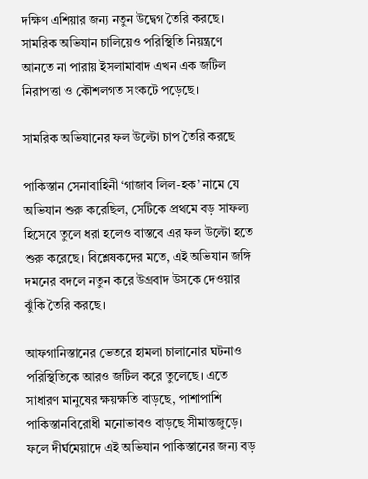দক্ষিণ এশিয়ার জন্য নতুন উদ্বেগ তৈরি করছে। সামরিক অভিযান চালিয়েও পরিস্থিতি নিয়ন্ত্রণে আনতে না পারায় ইসলামাবাদ এখন এক জটিল নিরাপত্তা ও কৌশলগত সংকটে পড়েছে।

সামরিক অভিযানের ফল উল্টো চাপ তৈরি করছে

পাকিস্তান সেনাবাহিনী ‘গাজাব লিল-হক’ নামে যে অভিযান শুরু করেছিল, সেটিকে প্রথমে বড় সাফল্য হিসেবে তুলে ধরা হলেও বাস্তবে এর ফল উল্টো হতে শুরু করেছে। বিশ্লেষকদের মতে, এই অভিযান জঙ্গি দমনের বদলে নতুন করে উগ্রবাদ উসকে দেওয়ার ঝুঁকি তৈরি করছে।

আফগানিস্তানের ভেতরে হামলা চালানোর ঘটনাও পরিস্থিতিকে আরও জটিল করে তুলেছে। এতে সাধারণ মানুষের ক্ষয়ক্ষতি বাড়ছে, পাশাপাশি পাকিস্তানবিরোধী মনোভাবও বাড়ছে সীমান্তজুড়ে। ফলে দীর্ঘমেয়াদে এই অভিযান পাকিস্তানের জন্য বড়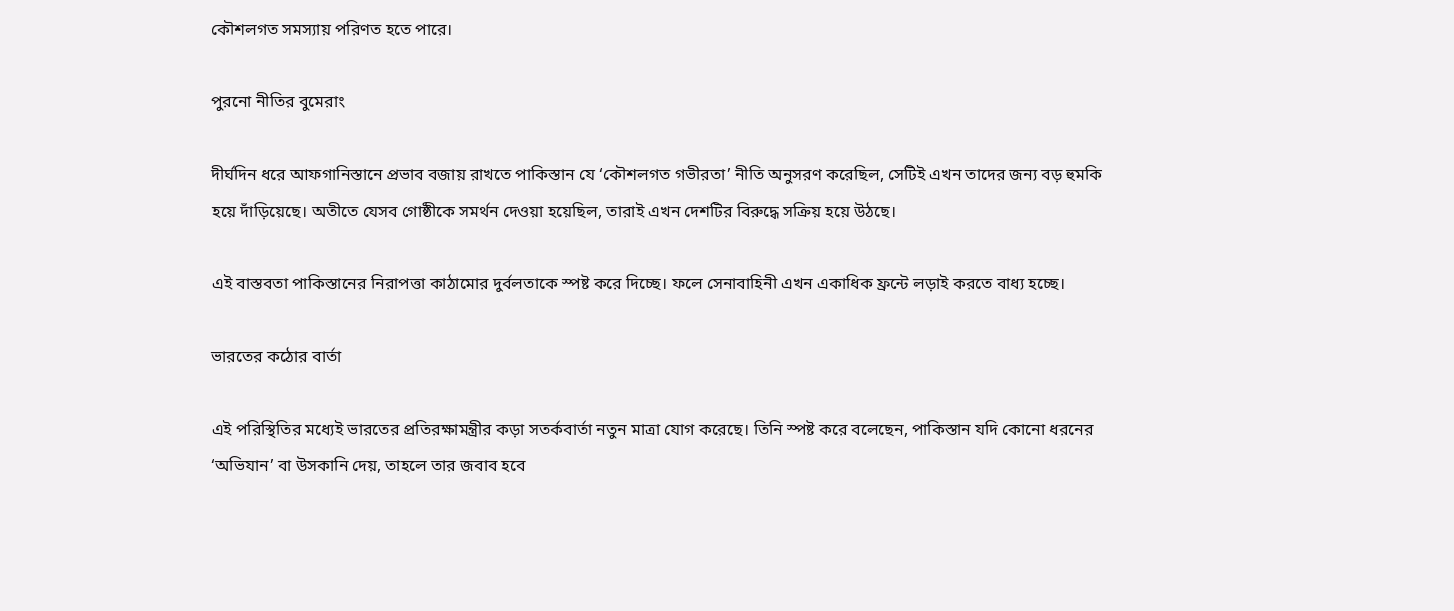কৌশলগত সমস্যায় পরিণত হতে পারে।

পুরনো নীতির বুমেরাং

দীর্ঘদিন ধরে আফগানিস্তানে প্রভাব বজায় রাখতে পাকিস্তান যে ‘কৌশলগত গভীরতা’ নীতি অনুসরণ করেছিল, সেটিই এখন তাদের জন্য বড় হুমকি হয়ে দাঁড়িয়েছে। অতীতে যেসব গোষ্ঠীকে সমর্থন দেওয়া হয়েছিল, তারাই এখন দেশটির বিরুদ্ধে সক্রিয় হয়ে উঠছে।

এই বাস্তবতা পাকিস্তানের নিরাপত্তা কাঠামোর দুর্বলতাকে স্পষ্ট করে দিচ্ছে। ফলে সেনাবাহিনী এখন একাধিক ফ্রন্টে লড়াই করতে বাধ্য হচ্ছে।

ভারতের কঠোর বার্তা

এই পরিস্থিতির মধ্যেই ভারতের প্রতিরক্ষামন্ত্রীর কড়া সতর্কবার্তা নতুন মাত্রা যোগ করেছে। তিনি স্পষ্ট করে বলেছেন, পাকিস্তান যদি কোনো ধরনের ‘অভিযান’ বা উসকানি দেয়, তাহলে তার জবাব হবে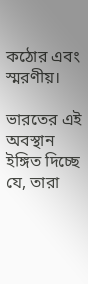কঠোর এবং স্মরণীয়।

ভারতের এই অবস্থান ইঙ্গিত দিচ্ছে যে, তারা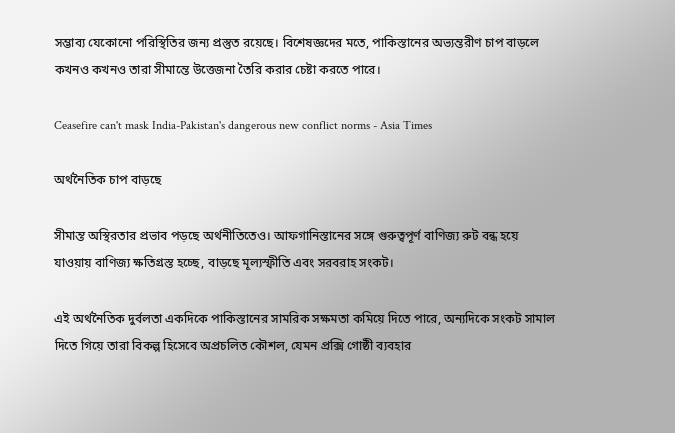সম্ভাব্য যেকোনো পরিস্থিতির জন্য প্রস্তুত রয়েছে। বিশেষজ্ঞদের মতে, পাকিস্তানের অভ্যন্তরীণ চাপ বাড়লে কখনও কখনও তারা সীমান্তে উত্তেজনা তৈরি করার চেষ্টা করতে পারে।

Ceasefire can't mask India-Pakistan's dangerous new conflict norms - Asia Times

অর্থনৈতিক চাপ বাড়ছে

সীমান্ত অস্থিরতার প্রভাব পড়ছে অর্থনীতিতেও। আফগানিস্তানের সঙ্গে গুরুত্বপূর্ণ বাণিজ্য রুট বন্ধ হয়ে যাওয়ায় বাণিজ্য ক্ষতিগ্রস্ত হচ্ছে, বাড়ছে মূল্যস্ফীতি এবং সরবরাহ সংকট।

এই অর্থনৈতিক দুর্বলতা একদিকে পাকিস্তানের সামরিক সক্ষমতা কমিয়ে দিতে পারে, অন্যদিকে সংকট সামাল দিতে গিয়ে তারা বিকল্প হিসেবে অপ্রচলিত কৌশল, যেমন প্রক্সি গোষ্ঠী ব্যবহার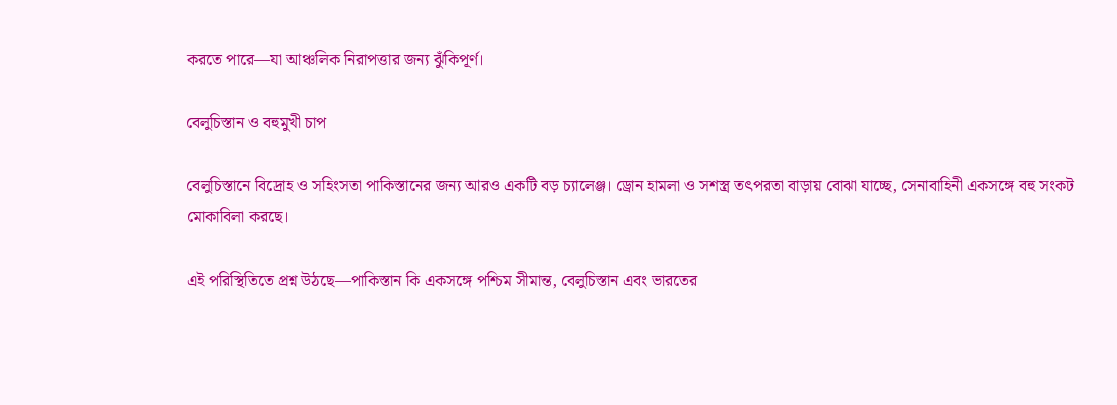করতে পারে—যা আঞ্চলিক নিরাপত্তার জন্য ঝুঁকিপূর্ণ।

বেলুচিস্তান ও বহুমুখী চাপ

বেলুচিস্তানে বিদ্রোহ ও সহিংসতা পাকিস্তানের জন্য আরও একটি বড় চ্যালেঞ্জ। ড্রোন হামলা ও সশস্ত্র তৎপরতা বাড়ায় বোঝা যাচ্ছে, সেনাবাহিনী একসঙ্গে বহু সংকট মোকাবিলা করছে।

এই পরিস্থিতিতে প্রশ্ন উঠছে—পাকিস্তান কি একসঙ্গে পশ্চিম সীমান্ত, বেলুচিস্তান এবং ভারতের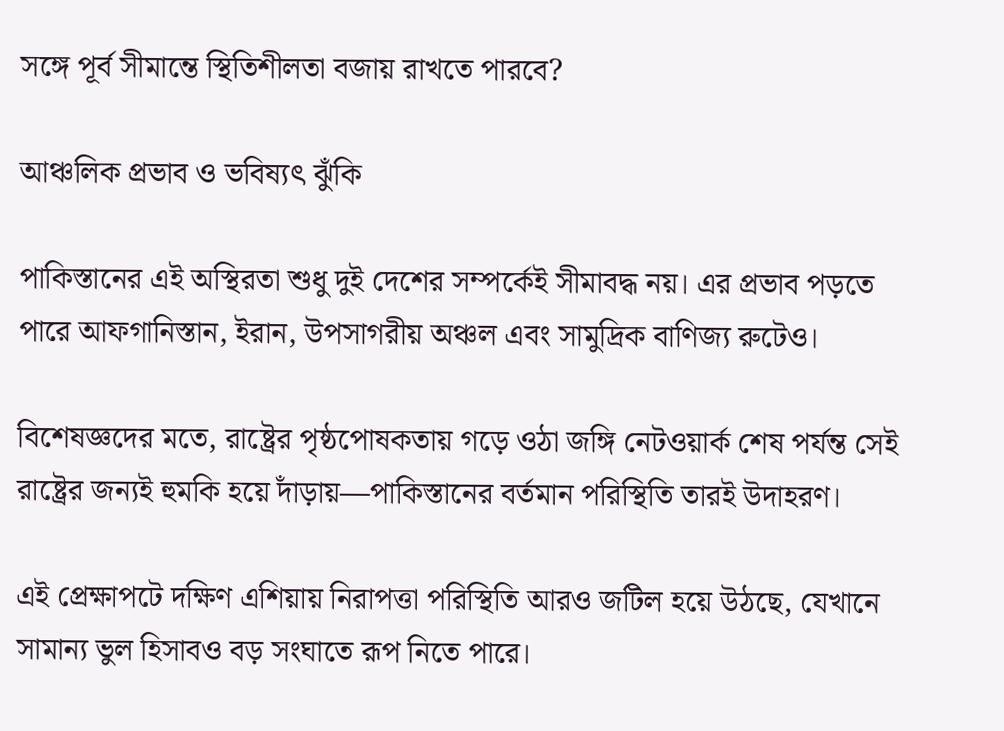সঙ্গে পূর্ব সীমান্তে স্থিতিশীলতা বজায় রাখতে পারবে?

আঞ্চলিক প্রভাব ও ভবিষ্যৎ ঝুঁকি

পাকিস্তানের এই অস্থিরতা শুধু দুই দেশের সম্পর্কেই সীমাবদ্ধ নয়। এর প্রভাব পড়তে পারে আফগানিস্তান, ইরান, উপসাগরীয় অঞ্চল এবং সামুদ্রিক বাণিজ্য রুটেও।

বিশেষজ্ঞদের মতে, রাষ্ট্রের পৃষ্ঠপোষকতায় গড়ে ওঠা জঙ্গি নেটওয়ার্ক শেষ পর্যন্ত সেই রাষ্ট্রের জন্যই হুমকি হয়ে দাঁড়ায়—পাকিস্তানের বর্তমান পরিস্থিতি তারই উদাহরণ।

এই প্রেক্ষাপটে দক্ষিণ এশিয়ায় নিরাপত্তা পরিস্থিতি আরও জটিল হয়ে উঠছে, যেখানে সামান্য ভুল হিসাবও বড় সংঘাতে রূপ নিতে পারে।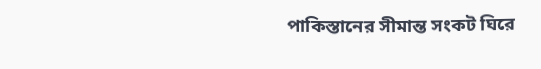পাকিস্তানের সীমান্ত সংকট ঘিরে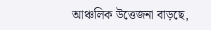আঞ্চলিক উত্তেজনা বাড়ছে,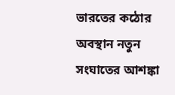ভারতের কঠোর অবস্থান নতুন সংঘাতের আশঙ্কা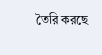তৈরি করছে